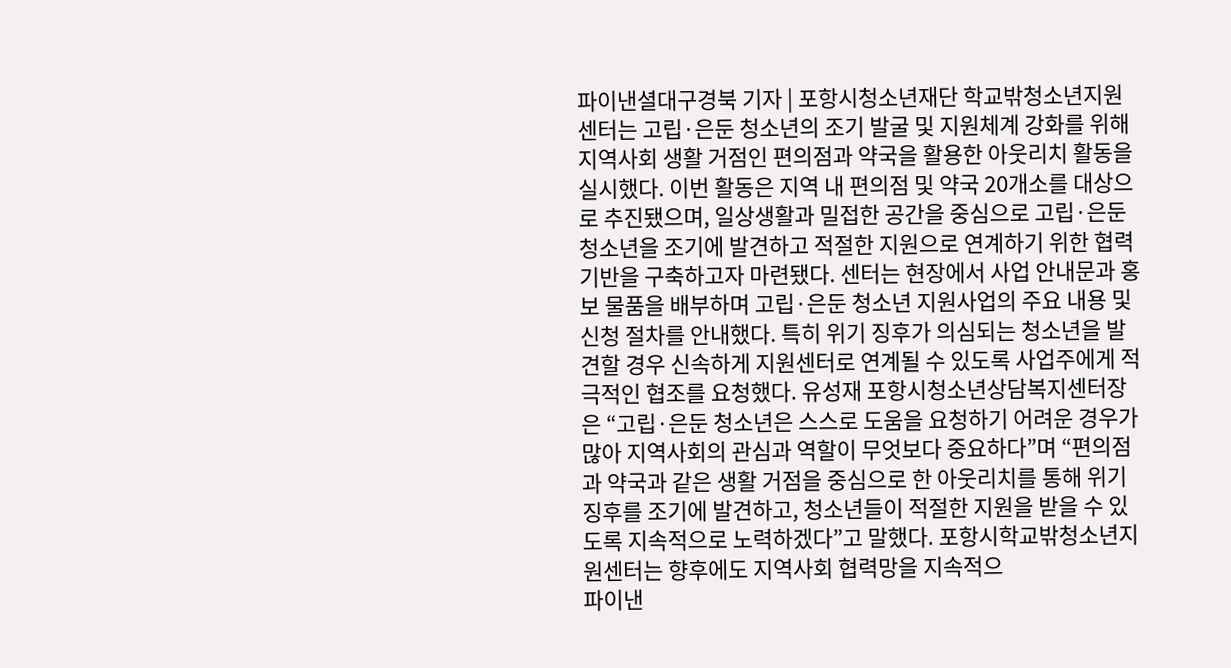파이낸셜대구경북 기자 | 포항시청소년재단 학교밖청소년지원센터는 고립·은둔 청소년의 조기 발굴 및 지원체계 강화를 위해 지역사회 생활 거점인 편의점과 약국을 활용한 아웃리치 활동을 실시했다. 이번 활동은 지역 내 편의점 및 약국 20개소를 대상으로 추진됐으며, 일상생활과 밀접한 공간을 중심으로 고립·은둔 청소년을 조기에 발견하고 적절한 지원으로 연계하기 위한 협력 기반을 구축하고자 마련됐다. 센터는 현장에서 사업 안내문과 홍보 물품을 배부하며 고립·은둔 청소년 지원사업의 주요 내용 및 신청 절차를 안내했다. 특히 위기 징후가 의심되는 청소년을 발견할 경우 신속하게 지원센터로 연계될 수 있도록 사업주에게 적극적인 협조를 요청했다. 유성재 포항시청소년상담복지센터장은 “고립·은둔 청소년은 스스로 도움을 요청하기 어려운 경우가 많아 지역사회의 관심과 역할이 무엇보다 중요하다”며 “편의점과 약국과 같은 생활 거점을 중심으로 한 아웃리치를 통해 위기 징후를 조기에 발견하고, 청소년들이 적절한 지원을 받을 수 있도록 지속적으로 노력하겠다”고 말했다. 포항시학교밖청소년지원센터는 향후에도 지역사회 협력망을 지속적으
파이낸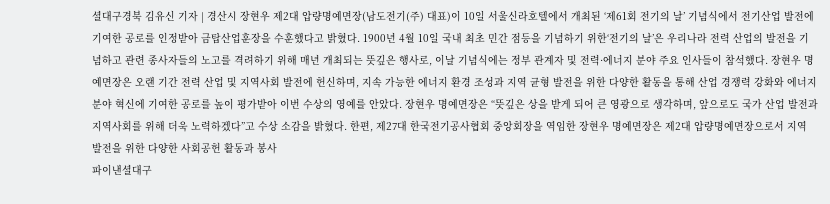셜대구경북 김유신 기자 | 경산시 장현우 제2대 압량명예면장(남도전기(주) 대표)이 10일 서울신라호텔에서 개최된 ‘제61회 전기의 날’ 기념식에서 전기산업 발전에 기여한 공로를 인정받아 금탑산업훈장을 수훈했다고 밝혔다. 1900년 4월 10일 국내 최초 민간 점등을 기념하기 위한‘전기의 날’은 우리나라 전력 산업의 발전을 기념하고 관련 종사자들의 노고를 격려하기 위해 매년 개최되는 뜻깊은 행사로, 이날 기념식에는 정부 관계자 및 전력·에너지 분야 주요 인사들이 참석했다. 장현우 명예면장은 오랜 기간 전력 산업 및 지역사회 발전에 헌신하며, 지속 가능한 에너지 환경 조성과 지역 균형 발전을 위한 다양한 활동을 통해 산업 경쟁력 강화와 에너지 분야 혁신에 기여한 공로를 높이 평가받아 이번 수상의 영예를 안았다. 장현우 명예면장은 “뜻깊은 상을 받게 되어 큰 영광으로 생각하며, 앞으로도 국가 산업 발전과 지역사회를 위해 더욱 노력하겠다”고 수상 소감을 밝혔다. 한편, 제27대 한국전기공사협회 중앙회장을 역임한 장현우 명예면장은 제2대 압량명예면장으로서 지역 발전을 위한 다양한 사회공헌 활동과 봉사
파이낸셜대구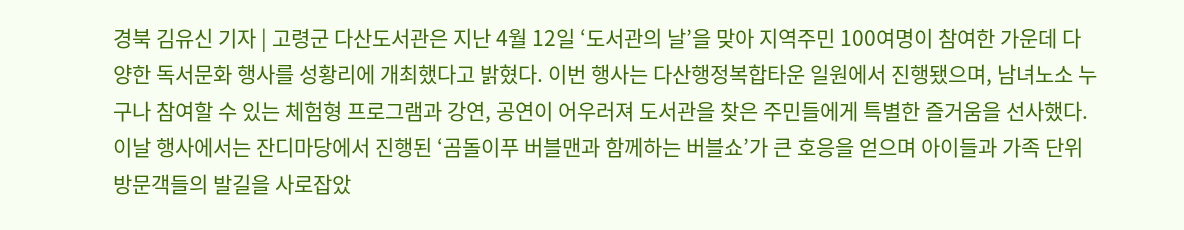경북 김유신 기자 | 고령군 다산도서관은 지난 4월 12일 ‘도서관의 날’을 맞아 지역주민 100여명이 참여한 가운데 다양한 독서문화 행사를 성황리에 개최했다고 밝혔다. 이번 행사는 다산행정복합타운 일원에서 진행됐으며, 남녀노소 누구나 참여할 수 있는 체험형 프로그램과 강연, 공연이 어우러져 도서관을 찾은 주민들에게 특별한 즐거움을 선사했다. 이날 행사에서는 잔디마당에서 진행된 ‘곰돌이푸 버블맨과 함께하는 버블쇼’가 큰 호응을 얻으며 아이들과 가족 단위 방문객들의 발길을 사로잡았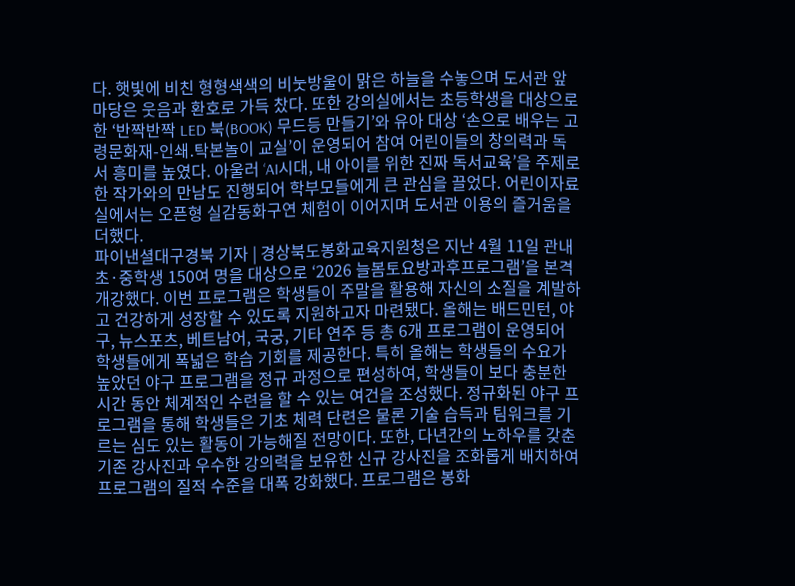다. 햇빛에 비친 형형색색의 비눗방울이 맑은 하늘을 수놓으며 도서관 앞마당은 웃음과 환호로 가득 찼다. 또한 강의실에서는 초등학생을 대상으로 한 ‘반짝반짝 LED 북(BOOK) 무드등 만들기’와 유아 대상 ‘손으로 배우는 고령문화재-인쇄․탁본놀이 교실’이 운영되어 참여 어린이들의 창의력과 독서 흥미를 높였다. 아울러 ‘AI시대, 내 아이를 위한 진짜 독서교육’을 주제로 한 작가와의 만남도 진행되어 학부모들에게 큰 관심을 끌었다. 어린이자료실에서는 오픈형 실감동화구연 체험이 이어지며 도서관 이용의 즐거움을 더했다.
파이낸셜대구경북 기자 | 경상북도봉화교육지원청은 지난 4월 11일 관내 초·중학생 150여 명을 대상으로 ‘2026 늘봄토요방과후프로그램’을 본격 개강했다. 이번 프로그램은 학생들이 주말을 활용해 자신의 소질을 계발하고 건강하게 성장할 수 있도록 지원하고자 마련됐다. 올해는 배드민턴, 야구, 뉴스포츠, 베트남어, 국궁, 기타 연주 등 총 6개 프로그램이 운영되어 학생들에게 폭넓은 학습 기회를 제공한다. 특히 올해는 학생들의 수요가 높았던 야구 프로그램을 정규 과정으로 편성하여, 학생들이 보다 충분한 시간 동안 체계적인 수련을 할 수 있는 여건을 조성했다. 정규화된 야구 프로그램을 통해 학생들은 기초 체력 단련은 물론 기술 습득과 팀워크를 기르는 심도 있는 활동이 가능해질 전망이다. 또한, 다년간의 노하우를 갖춘 기존 강사진과 우수한 강의력을 보유한 신규 강사진을 조화롭게 배치하여 프로그램의 질적 수준을 대폭 강화했다. 프로그램은 봉화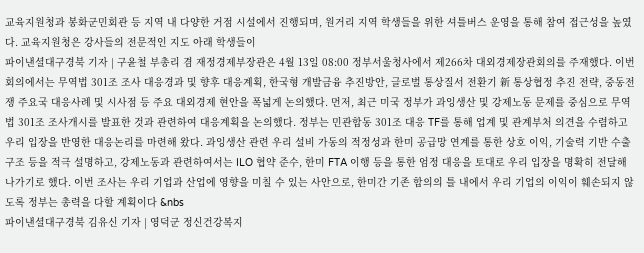교육지원청과 봉화군민회관 등 지역 내 다양한 거점 시설에서 진행되며, 원거리 지역 학생들을 위한 셔틀버스 운영을 통해 참여 접근성을 높였다. 교육지원청은 강사들의 전문적인 지도 아래 학생들이
파이낸셜대구경북 기자 | 구윤철 부총리 겸 재정경제부장관은 4월 13일 08:00 정부서울청사에서 제266차 대외경제장관회의를 주재했다. 이번 회의에서는 무역법 301조 조사 대응경과 및 향후 대응계획, 한국형 개발금융 추진방안, 글로벌 통상질서 전환기 新 통상협정 추진 전략, 중동전쟁 주요국 대응사례 및 시사점 등 주요 대외경제 현안을 폭넓게 논의했다. 먼저, 최근 미국 정부가 과잉생산 및 강제노동 문제를 중심으로 무역법 301조 조사개시를 발표한 것과 관련하여 대응계획을 논의했다. 정부는 민관합동 301조 대응 TF를 통해 업계 및 관계부처 의견을 수렴하고 우리 입장을 반영한 대응논리를 마련해 왔다. 과잉생산 관련 우리 설비 가동의 적정성과 한미 공급망 연계를 통한 상호 이익, 기술력 기반 수출 구조 등을 적극 설명하고, 강제노동과 관련하여서는 ILO 협약 준수, 한미 FTA 이행 등을 통한 엄정 대응을 토대로 우리 입장을 명확히 전달해 나가기로 했다. 이번 조사는 우리 기업과 산업에 영향을 미칠 수 있는 사안으로, 한미간 기존 합의의 틀 내에서 우리 기업의 이익이 훼손되지 않도록 정부는 총력을 다할 계획이다 &nbs
파이낸셜대구경북 김유신 기자 | 영덕군 정신건강복지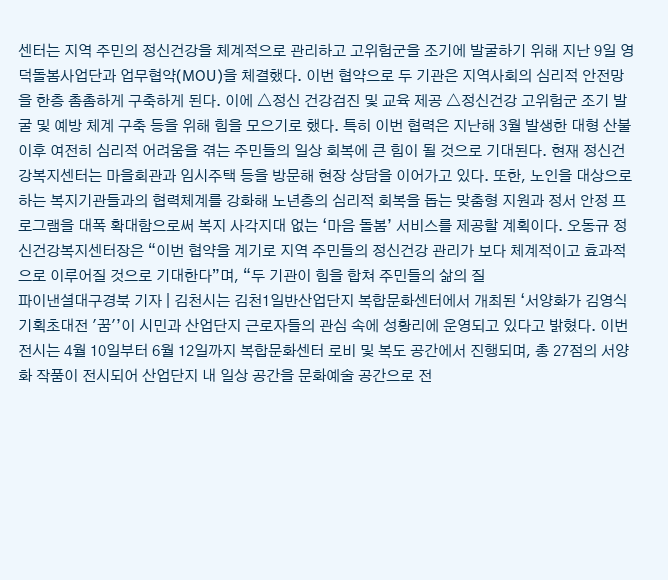센터는 지역 주민의 정신건강을 체계적으로 관리하고 고위험군을 조기에 발굴하기 위해 지난 9일 영덕돌봄사업단과 업무협약(MOU)을 체결했다. 이번 협약으로 두 기관은 지역사회의 심리적 안전망을 한층 촘촘하게 구축하게 된다. 이에 △정신 건강검진 및 교육 제공 △정신건강 고위험군 조기 발굴 및 예방 체계 구축 등을 위해 힘을 모으기로 했다. 특히 이번 협력은 지난해 3월 발생한 대형 산불 이후 여전히 심리적 어려움을 겪는 주민들의 일상 회복에 큰 힘이 될 것으로 기대된다. 현재 정신건강복지센터는 마을회관과 임시주택 등을 방문해 현장 상담을 이어가고 있다. 또한, 노인을 대상으로 하는 복지기관들과의 협력체계를 강화해 노년층의 심리적 회복을 돕는 맞춤형 지원과 정서 안정 프로그램을 대폭 확대함으로써 복지 사각지대 없는 ‘마음 돌봄’ 서비스를 제공할 계획이다. 오동규 정신건강복지센터장은 “이번 협약을 계기로 지역 주민들의 정신건강 관리가 보다 체계적이고 효과적으로 이루어질 것으로 기대한다”며, “두 기관이 힘을 합쳐 주민들의 삶의 질
파이낸셜대구경북 기자 | 김천시는 김천1일반산업단지 복합문화센터에서 개최된 ‘서양화가 김영식 기획초대전 '꿈'’이 시민과 산업단지 근로자들의 관심 속에 성황리에 운영되고 있다고 밝혔다. 이번 전시는 4월 10일부터 6월 12일까지 복합문화센터 로비 및 복도 공간에서 진행되며, 총 27점의 서양화 작품이 전시되어 산업단지 내 일상 공간을 문화예술 공간으로 전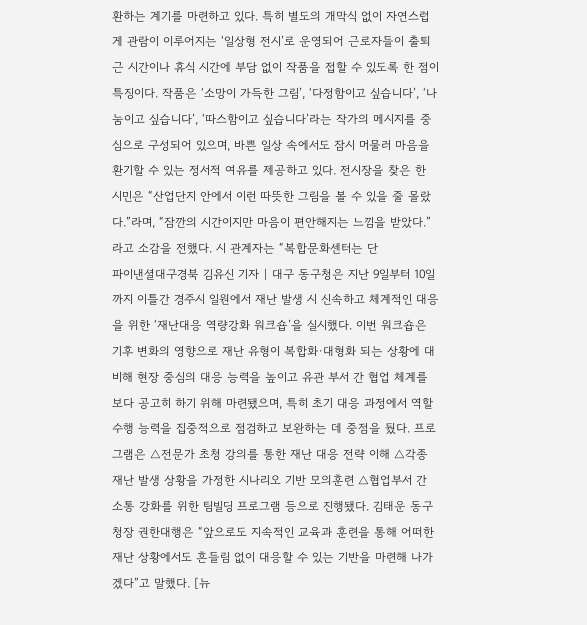환하는 계기를 마련하고 있다. 특히 별도의 개막식 없이 자연스럽게 관람이 이루어지는 ‘일상형 전시’로 운영되어 근로자들이 출퇴근 시간이나 휴식 시간에 부담 없이 작품을 접할 수 있도록 한 점이 특징이다. 작품은 ‘소망이 가득한 그림’, ‘다정함이고 싶습니다’, ‘나눔이고 싶습니다’, ‘따스함이고 싶습니다’라는 작가의 메시지를 중심으로 구성되어 있으며, 바쁜 일상 속에서도 잠시 머물러 마음을 환기할 수 있는 정서적 여유를 제공하고 있다. 전시장을 찾은 한 시민은 “산업단지 안에서 이런 따뜻한 그림을 볼 수 있을 줄 몰랐다.”라며, “잠깐의 시간이지만 마음이 편안해지는 느낌을 받았다.”라고 소감을 전했다. 시 관계자는 “복합문화센터는 단
파이낸셜대구경북 김유신 기자 | 대구 동구청은 지난 9일부터 10일까지 이틀간 경주시 일원에서 재난 발생 시 신속하고 체계적인 대응을 위한 ‘재난대응 역량강화 워크숍’을 실시했다. 이번 워크숍은 기후 변화의 영향으로 재난 유형이 복합화·대형화 되는 상황에 대비해 현장 중심의 대응 능력을 높이고 유관 부서 간 협업 체계를 보다 공고히 하기 위해 마련됐으며, 특히 초기 대응 과정에서 역할 수행 능력을 집중적으로 점검하고 보완하는 데 중점을 뒀다. 프로그램은 △전문가 초청 강의를 통한 재난 대응 전략 이해 △각종 재난 발생 상황을 가정한 시나리오 기반 모의훈련 △협업부서 간 소통 강화를 위한 팀빌딩 프로그램 등으로 진행됐다. 김태운 동구청장 권한대행은 “앞으로도 지속적인 교육과 훈련을 통해 어떠한 재난 상황에서도 흔들림 없이 대응할 수 있는 기반을 마련해 나가겠다”고 말했다. [뉴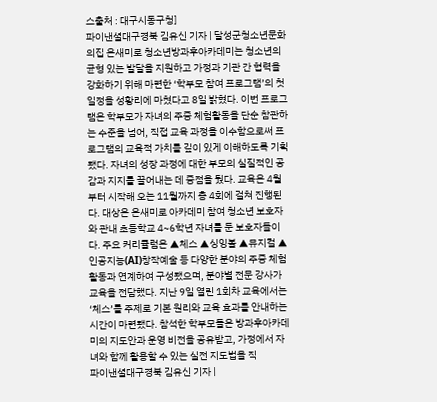스출처 : 대구시동구청]
파이낸셜대구경북 김유신 기자 | 달성군청소년문화의집 온새미로 청소년방과후아카데미는 청소년의 균형 있는 발달을 지원하고 가정과 기관 간 협력을 강화하기 위해 마련한 ‘학부모 참여 프로그램’의 첫 일정을 성황리에 마쳤다고 8일 밝혔다. 이번 프로그램은 학부모가 자녀의 주중 체험활동을 단순 참관하는 수준을 넘어, 직접 교육 과정을 이수함으로써 프로그램의 교육적 가치를 깊이 있게 이해하도록 기획됐다. 자녀의 성장 과정에 대한 부모의 실질적인 공감과 지지를 끌어내는 데 중점을 뒀다. 교육은 4월부터 시작해 오는 11월까지 총 4회에 걸쳐 진행된다. 대상은 온새미로 아카데미 참여 청소년 보호자와 관내 초등학교 4~6학년 자녀를 둔 보호자들이다. 주요 커리큘럼은 ▲체스 ▲싱잉볼 ▲뮤지컬 ▲인공지능(AI)창작예술 등 다양한 분야의 주중 체험활동과 연계하여 구성됐으며, 분야별 전문 강사가 교육을 전담했다. 지난 9일 열린 1회차 교육에서는 ‘체스’를 주제로 기본 원리와 교육 효과를 안내하는 시간이 마련됐다. 참석한 학부모들은 방과후아카데미의 지도안과 운영 비전을 공유받고, 가정에서 자녀와 함께 활용할 수 있는 실전 지도법을 직
파이낸셜대구경북 김유신 기자 |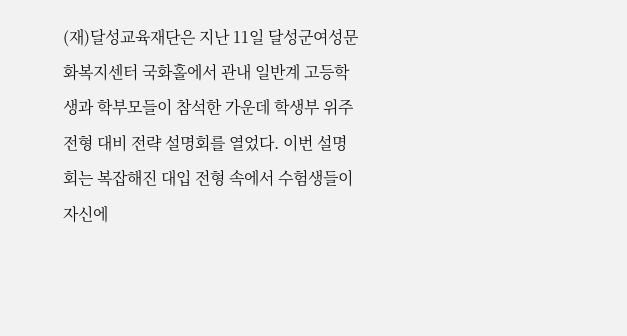(재)달성교육재단은 지난 11일 달성군여성문화복지센터 국화홀에서 관내 일반계 고등학생과 학부모들이 참석한 가운데 학생부 위주 전형 대비 전략 설명회를 열었다. 이번 설명회는 복잡해진 대입 전형 속에서 수험생들이 자신에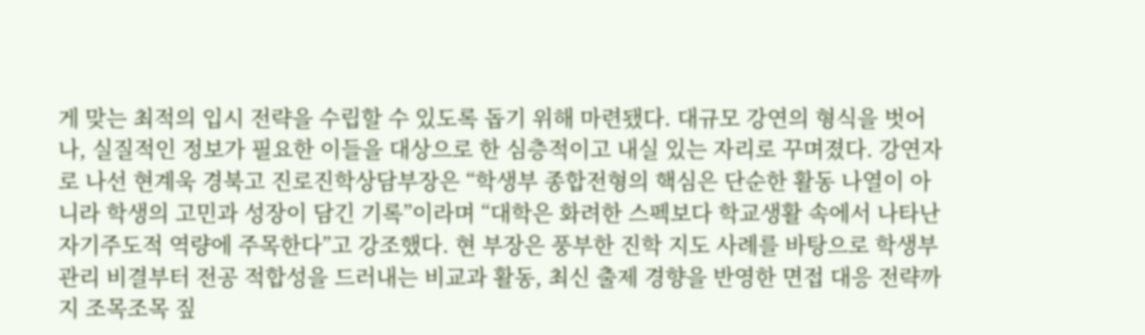게 맞는 최적의 입시 전략을 수립할 수 있도록 돕기 위해 마련됐다. 대규모 강연의 형식을 벗어나, 실질적인 정보가 필요한 이들을 대상으로 한 심층적이고 내실 있는 자리로 꾸며졌다. 강연자로 나선 현계욱 경북고 진로진학상담부장은 “학생부 종합전형의 핵심은 단순한 활동 나열이 아니라 학생의 고민과 성장이 담긴 기록”이라며 “대학은 화려한 스펙보다 학교생활 속에서 나타난 자기주도적 역량에 주목한다”고 강조했다. 현 부장은 풍부한 진학 지도 사례를 바탕으로 학생부 관리 비결부터 전공 적합성을 드러내는 비교과 활동, 최신 출제 경향을 반영한 면접 대응 전략까지 조목조목 짚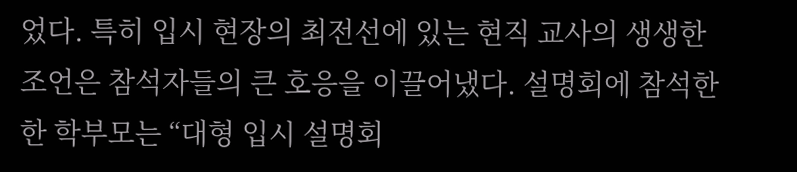었다. 특히 입시 현장의 최전선에 있는 현직 교사의 생생한 조언은 참석자들의 큰 호응을 이끌어냈다. 설명회에 참석한 한 학부모는 “대형 입시 설명회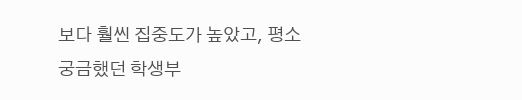보다 훨씬 집중도가 높았고, 평소 궁금했던 학생부